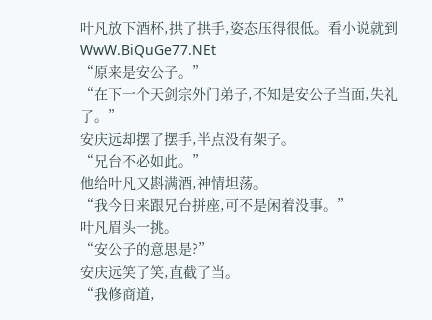叶凡放下酒杯,拱了拱手,姿态压得很低。看小说就到WwW.BiQuGe77.NEt
“原来是安公子。”
“在下一个天剑宗外门弟子,不知是安公子当面,失礼了。”
安庆远却摆了摆手,半点没有架子。
“兄台不必如此。”
他给叶凡又斟满酒,神情坦荡。
“我今日来跟兄台拼座,可不是闲着没事。”
叶凡眉头一挑。
“安公子的意思是?”
安庆远笑了笑,直截了当。
“我修商道,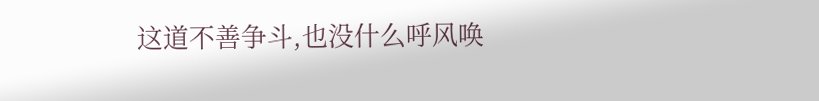这道不善争斗,也没什么呼风唤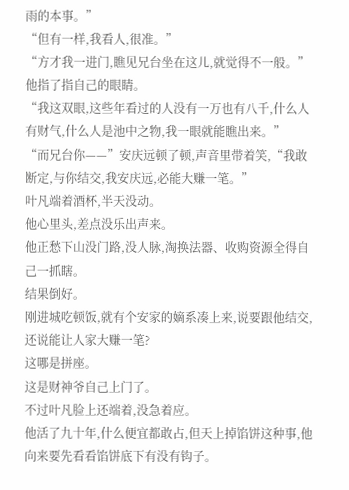雨的本事。”
“但有一样,我看人,很准。”
“方才我一进门,瞧见兄台坐在这儿,就觉得不一般。”
他指了指自己的眼睛。
“我这双眼,这些年看过的人没有一万也有八千,什么人有财气,什么人是池中之物,我一眼就能瞧出来。”
“而兄台你——”安庆远顿了顿,声音里带着笑,“我敢断定,与你结交,我安庆远,必能大赚一笔。”
叶凡端着酒杯,半天没动。
他心里头,差点没乐出声来。
他正愁下山没门路,没人脉,淘换法器、收购资源全得自己一抓瞎。
结果倒好。
刚进城吃顿饭,就有个安家的嫡系凑上来,说要跟他结交,还说能让人家大赚一笔?
这哪是拼座。
这是财神爷自己上门了。
不过叶凡脸上还端着,没急着应。
他活了九十年,什么便宜都敢占,但天上掉馅饼这种事,他向来要先看看馅饼底下有没有钩子。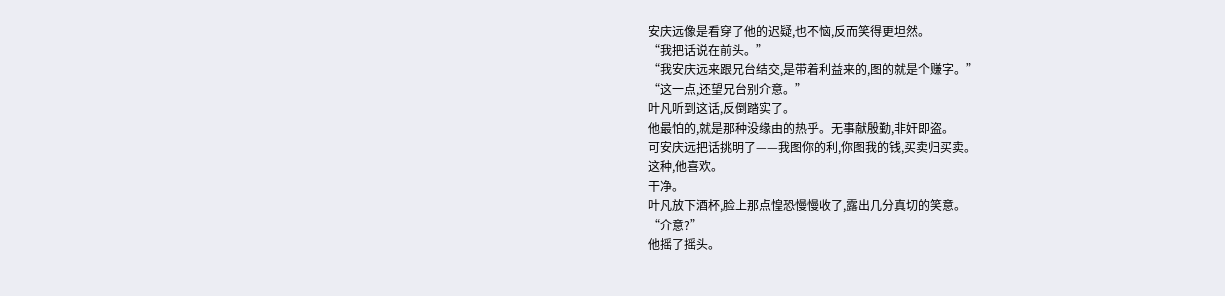安庆远像是看穿了他的迟疑,也不恼,反而笑得更坦然。
“我把话说在前头。”
“我安庆远来跟兄台结交,是带着利益来的,图的就是个赚字。”
“这一点,还望兄台别介意。”
叶凡听到这话,反倒踏实了。
他最怕的,就是那种没缘由的热乎。无事献殷勤,非奸即盗。
可安庆远把话挑明了——我图你的利,你图我的钱,买卖归买卖。
这种,他喜欢。
干净。
叶凡放下酒杯,脸上那点惶恐慢慢收了,露出几分真切的笑意。
“介意?”
他摇了摇头。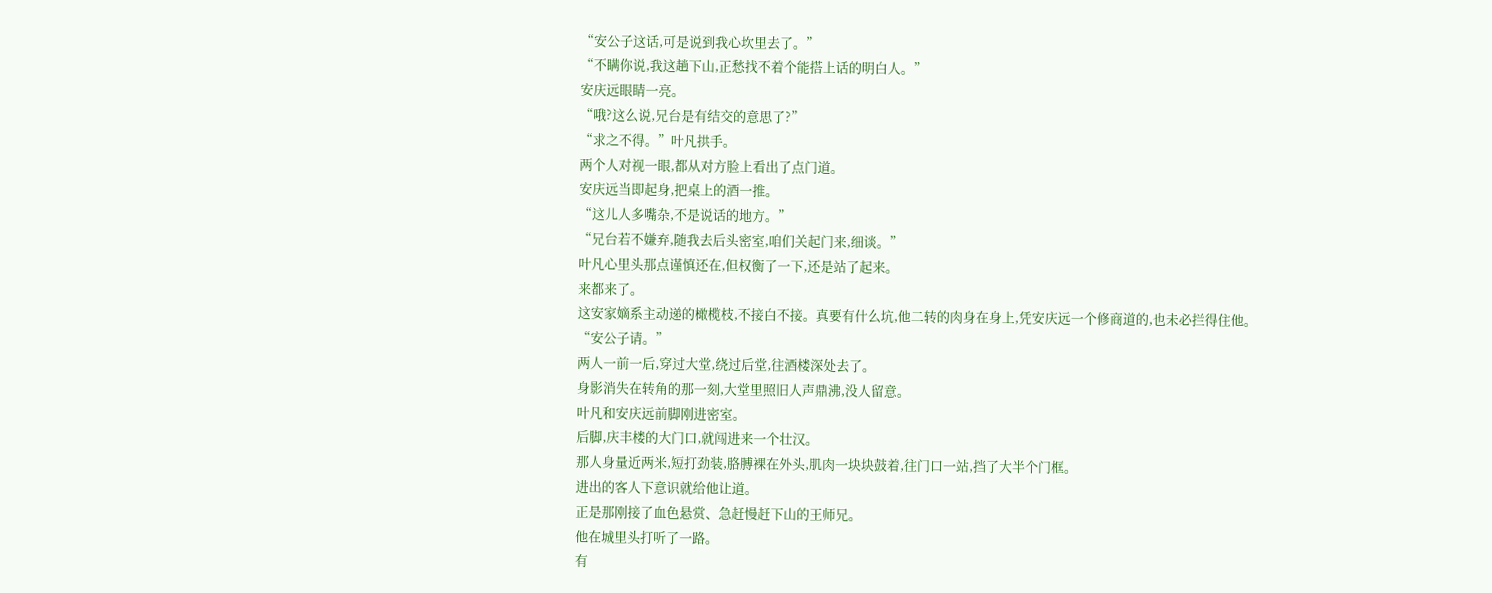“安公子这话,可是说到我心坎里去了。”
“不瞒你说,我这趟下山,正愁找不着个能搭上话的明白人。”
安庆远眼睛一亮。
“哦?这么说,兄台是有结交的意思了?”
“求之不得。”叶凡拱手。
两个人对视一眼,都从对方脸上看出了点门道。
安庆远当即起身,把桌上的酒一推。
“这儿人多嘴杂,不是说话的地方。”
“兄台若不嫌弃,随我去后头密室,咱们关起门来,细谈。”
叶凡心里头那点谨慎还在,但权衡了一下,还是站了起来。
来都来了。
这安家嫡系主动递的橄榄枝,不接白不接。真要有什么坑,他二转的肉身在身上,凭安庆远一个修商道的,也未必拦得住他。
“安公子请。”
两人一前一后,穿过大堂,绕过后堂,往酒楼深处去了。
身影消失在转角的那一刻,大堂里照旧人声鼎沸,没人留意。
叶凡和安庆远前脚刚进密室。
后脚,庆丰楼的大门口,就闯进来一个壮汉。
那人身量近两米,短打劲装,胳膊裸在外头,肌肉一块块鼓着,往门口一站,挡了大半个门框。
进出的客人下意识就给他让道。
正是那刚接了血色悬赏、急赶慢赶下山的王师兄。
他在城里头打听了一路。
有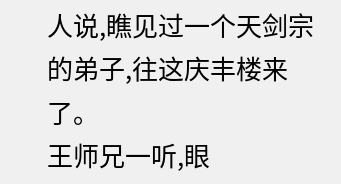人说,瞧见过一个天剑宗的弟子,往这庆丰楼来了。
王师兄一听,眼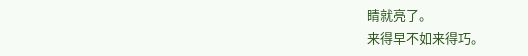睛就亮了。
来得早不如来得巧。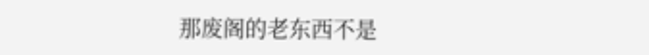那废阁的老东西不是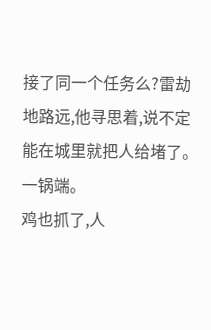接了同一个任务么?雷劫地路远,他寻思着,说不定能在城里就把人给堵了。
一锅端。
鸡也抓了,人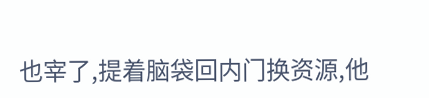也宰了,提着脑袋回内门换资源,他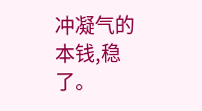冲凝气的本钱,稳了。